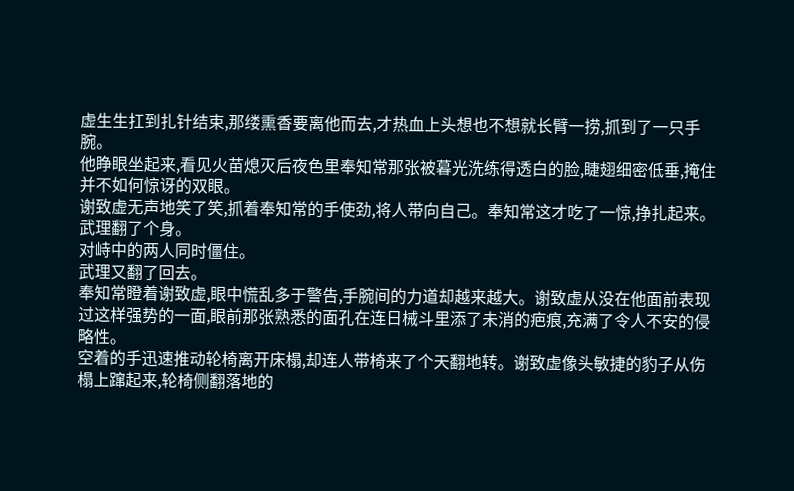虚生生扛到扎针结束,那缕熏香要离他而去,才热血上头想也不想就长臂一捞,抓到了一只手腕。
他睁眼坐起来,看见火苗熄灭后夜色里奉知常那张被暮光洗练得透白的脸,睫翅细密低垂,掩住并不如何惊讶的双眼。
谢致虚无声地笑了笑,抓着奉知常的手使劲,将人带向自己。奉知常这才吃了一惊,挣扎起来。
武理翻了个身。
对峙中的两人同时僵住。
武理又翻了回去。
奉知常瞪着谢致虚,眼中慌乱多于警告,手腕间的力道却越来越大。谢致虚从没在他面前表现过这样强势的一面,眼前那张熟悉的面孔在连日械斗里添了未消的疤痕,充满了令人不安的侵略性。
空着的手迅速推动轮椅离开床榻,却连人带椅来了个天翻地转。谢致虚像头敏捷的豹子从伤榻上蹿起来,轮椅侧翻落地的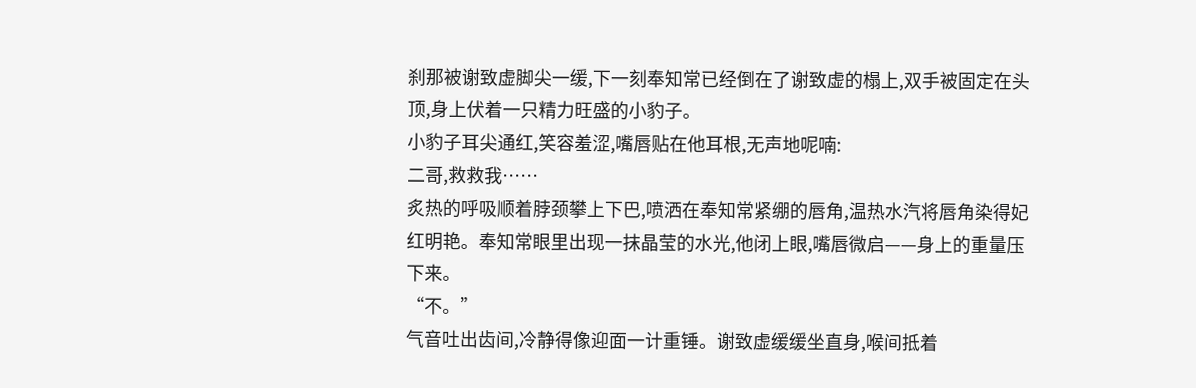刹那被谢致虚脚尖一缓,下一刻奉知常已经倒在了谢致虚的榻上,双手被固定在头顶,身上伏着一只精力旺盛的小豹子。
小豹子耳尖通红,笑容羞涩,嘴唇贴在他耳根,无声地呢喃:
二哥,救救我……
炙热的呼吸顺着脖颈攀上下巴,喷洒在奉知常紧绷的唇角,温热水汽将唇角染得妃红明艳。奉知常眼里出现一抹晶莹的水光,他闭上眼,嘴唇微启——身上的重量压下来。
“不。”
气音吐出齿间,冷静得像迎面一计重锤。谢致虚缓缓坐直身,喉间抵着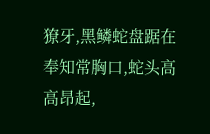獠牙,黑鳞蛇盘踞在奉知常胸口,蛇头高高昂起,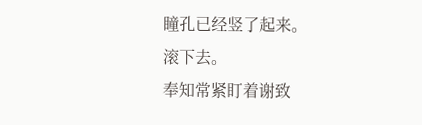瞳孔已经竖了起来。
滚下去。
奉知常紧盯着谢致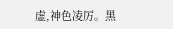虚,神色凌厉。黑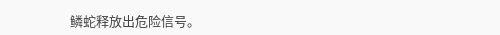鳞蛇释放出危险信号。